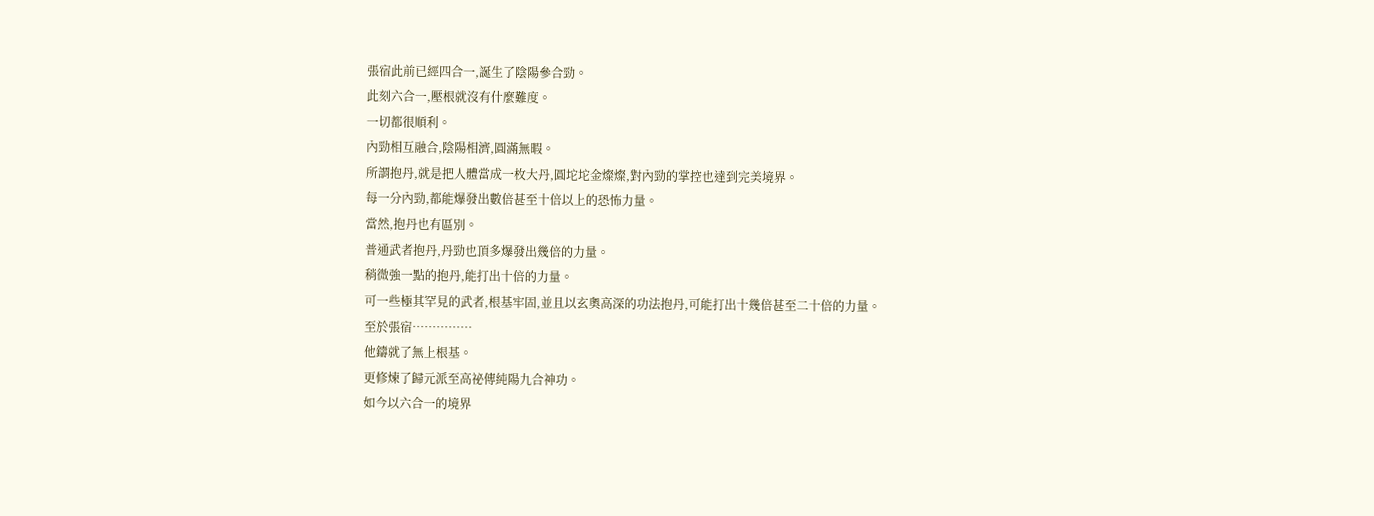張宿此前已經四合一,誕生了陰陽參合勁。
此刻六合一,壓根就沒有什麼難度。
一切都很順利。
內勁相互融合,陰陽相濟,圓滿無暇。
所謂抱丹,就是把人體當成一枚大丹,圓坨坨金燦燦,對內勁的掌控也達到完美境界。
每一分內勁,都能爆發出數倍甚至十倍以上的恐怖力量。
當然,抱丹也有區別。
普通武者抱丹,丹勁也頂多爆發出幾倍的力量。
稍微強一點的抱丹,能打出十倍的力量。
可一些極其罕見的武者,根基牢固,並且以玄奧高深的功法抱丹,可能打出十幾倍甚至二十倍的力量。
至於張宿……………
他鑄就了無上根基。
更修煉了歸元派至高祕傳純陽九合神功。
如今以六合一的境界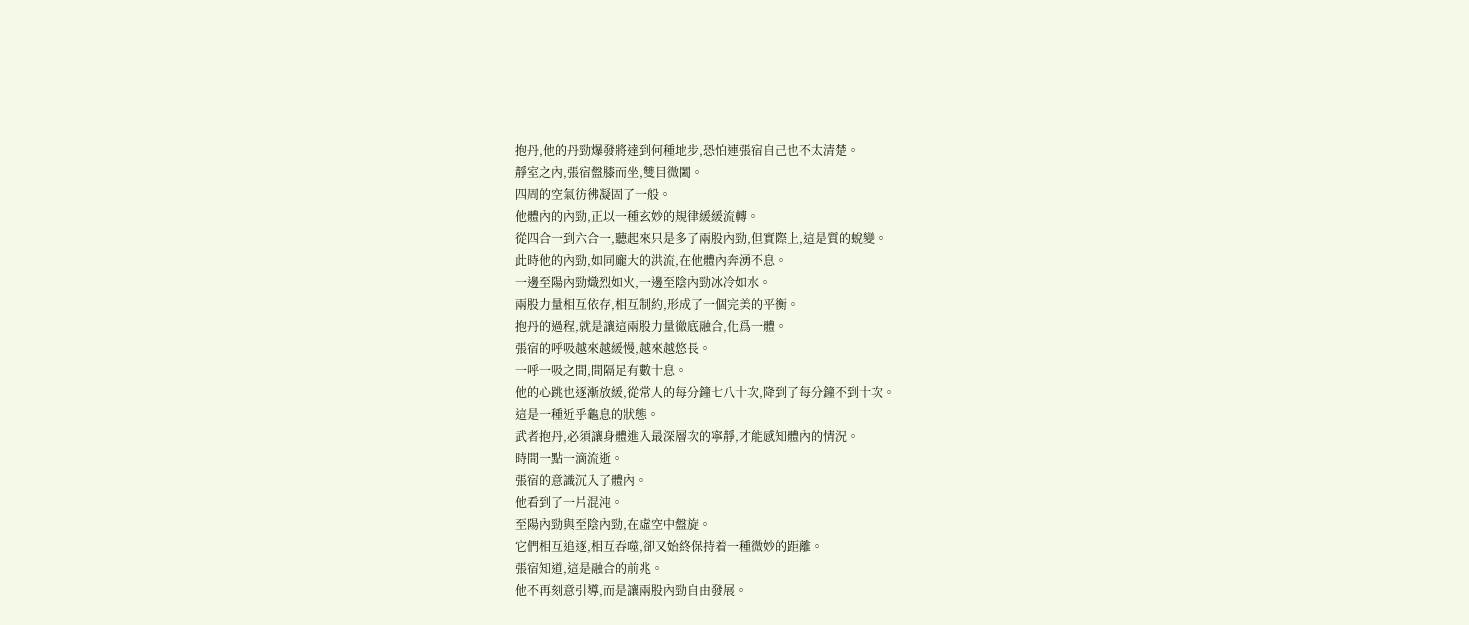抱丹,他的丹勁爆發將達到何種地步,恐怕連張宿自己也不太清楚。
靜室之內,張宿盤膝而坐,雙目微闔。
四周的空氣彷彿凝固了一般。
他體內的內勁,正以一種玄妙的規律緩緩流轉。
從四合一到六合一,聽起來只是多了兩股內勁,但實際上,這是質的蛻變。
此時他的內勁,如同龐大的洪流,在他體內奔湧不息。
一邊至陽內勁熾烈如火,一邊至陰內勁冰冷如水。
兩股力量相互依存,相互制約,形成了一個完美的平衡。
抱丹的過程,就是讓這兩股力量徹底融合,化爲一體。
張宿的呼吸越來越緩慢,越來越悠長。
一呼一吸之間,間隔足有數十息。
他的心跳也逐漸放緩,從常人的每分鐘七八十次,降到了每分鐘不到十次。
這是一種近乎龜息的狀態。
武者抱丹,必須讓身體進入最深層次的寧靜,才能感知體內的情況。
時間一點一滴流逝。
張宿的意識沉入了體內。
他看到了一片混沌。
至陽內勁與至陰內勁,在虛空中盤旋。
它們相互追逐,相互吞噬,卻又始終保持着一種微妙的距離。
張宿知道,這是融合的前兆。
他不再刻意引導,而是讓兩股內勁自由發展。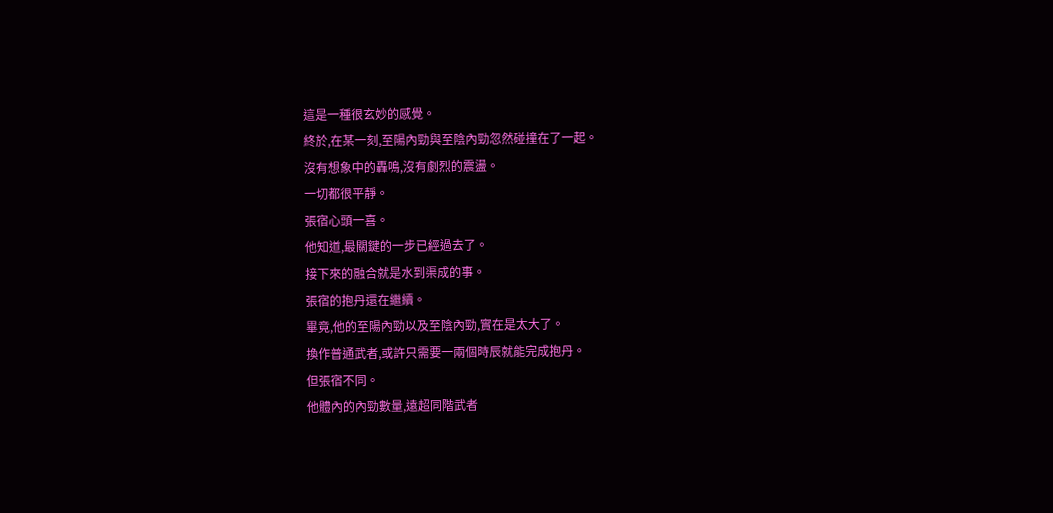這是一種很玄妙的感覺。
終於,在某一刻,至陽內勁與至陰內勁忽然碰撞在了一起。
沒有想象中的轟鳴,沒有劇烈的震盪。
一切都很平靜。
張宿心頭一喜。
他知道,最關鍵的一步已經過去了。
接下來的融合就是水到渠成的事。
張宿的抱丹還在繼續。
畢竟,他的至陽內勁以及至陰內勁,實在是太大了。
換作普通武者,或許只需要一兩個時辰就能完成抱丹。
但張宿不同。
他體內的內勁數量,遠超同階武者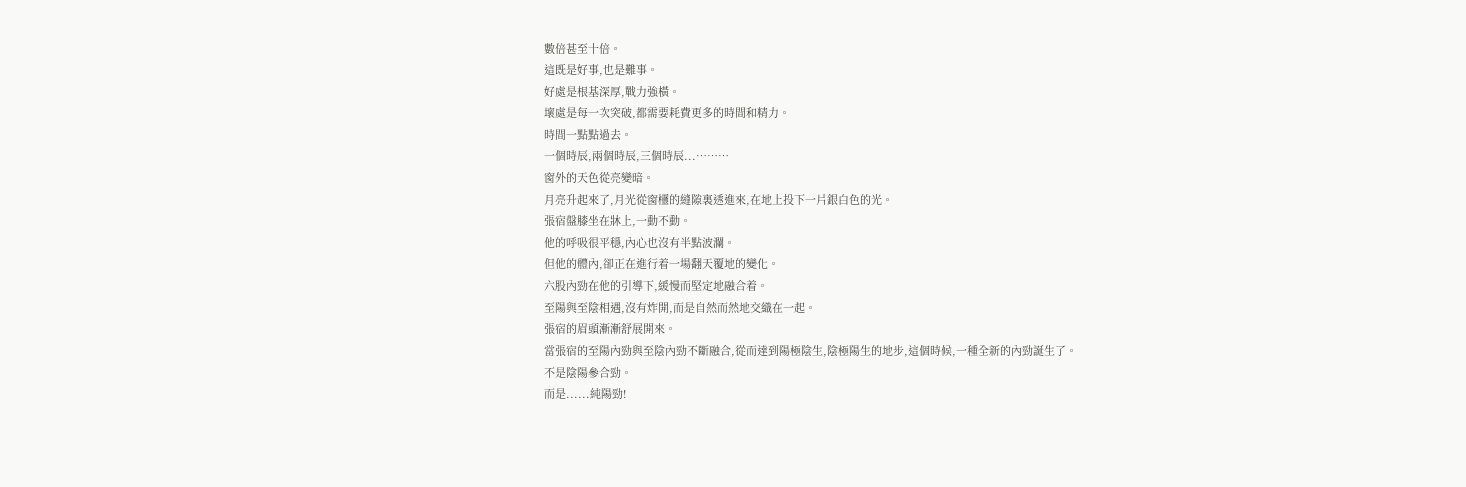數倍甚至十倍。
這既是好事,也是難事。
好處是根基深厚,戰力強橫。
壞處是每一次突破,都需要耗費更多的時間和精力。
時間一點點過去。
一個時辰,兩個時辰,三個時辰...………
窗外的天色從亮變暗。
月亮升起來了,月光從窗欞的縫隙裏透進來,在地上投下一片銀白色的光。
張宿盤膝坐在牀上,一動不動。
他的呼吸很平穩,內心也沒有半點波瀾。
但他的體內,卻正在進行着一場翻天覆地的變化。
六股內勁在他的引導下,緩慢而堅定地融合着。
至陽與至陰相遇,沒有炸開,而是自然而然地交織在一起。
張宿的眉頭漸漸舒展開來。
當張宿的至陽內勁與至陰內勁不斷融合,從而達到陽極陰生,陰極陽生的地步,這個時候,一種全新的內勁誕生了。
不是陰陽參合勁。
而是......純陽勁!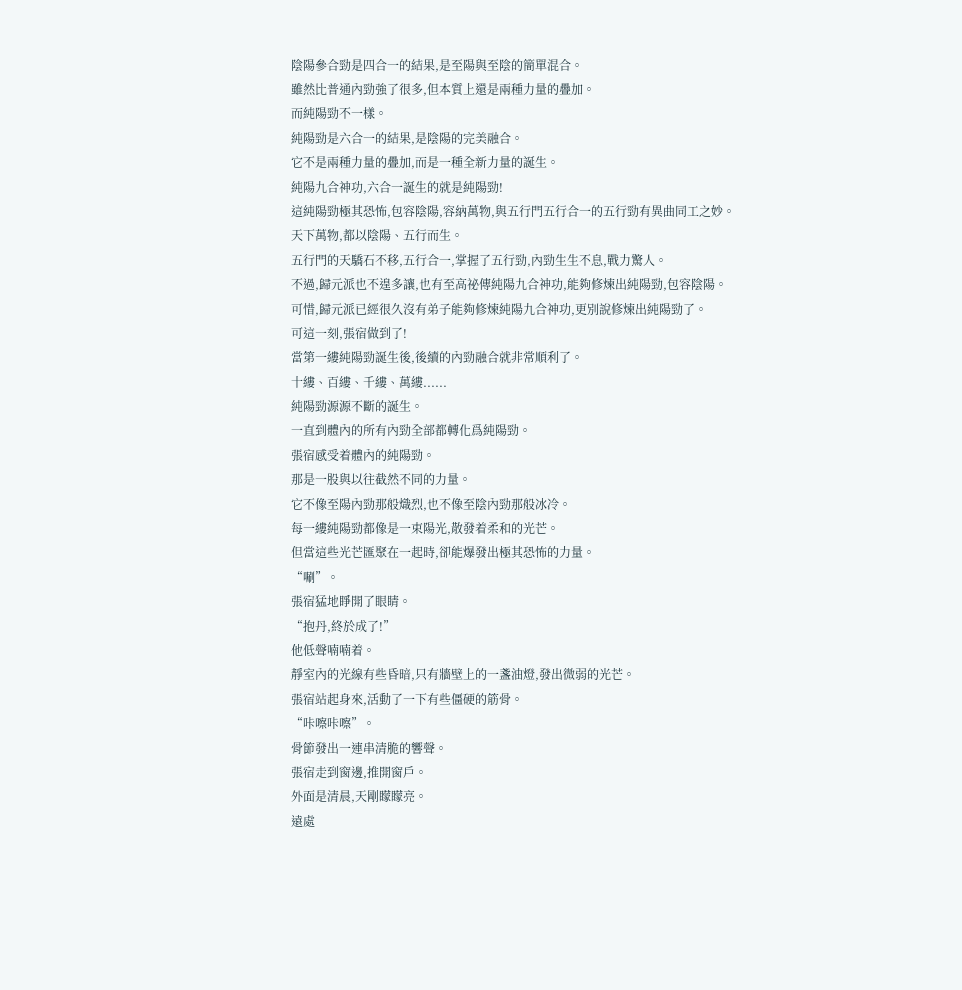陰陽參合勁是四合一的結果,是至陽與至陰的簡單混合。
雖然比普通內勁強了很多,但本質上還是兩種力量的疊加。
而純陽勁不一樣。
純陽勁是六合一的結果,是陰陽的完美融合。
它不是兩種力量的疊加,而是一種全新力量的誕生。
純陽九合神功,六合一誕生的就是純陽勁!
這純陽勁極其恐怖,包容陰陽,容納萬物,與五行門五行合一的五行勁有異曲同工之妙。
天下萬物,都以陰陽、五行而生。
五行門的天驕石不移,五行合一,掌握了五行勁,內勁生生不息,戰力驚人。
不過,歸元派也不遑多讓,也有至高祕傳純陽九合神功,能夠修煉出純陽勁,包容陰陽。
可惜,歸元派已經很久沒有弟子能夠修煉純陽九合神功,更別說修煉出純陽勁了。
可這一刻,張宿做到了!
當第一縷純陽勁誕生後,後續的內勁融合就非常順利了。
十縷、百縷、千縷、萬縷......
純陽勁源源不斷的誕生。
一直到體內的所有內勁全部都轉化爲純陽勁。
張宿感受着體內的純陽勁。
那是一股與以往截然不同的力量。
它不像至陽內勁那般熾烈,也不像至陰內勁那般冰冷。
每一縷純陽勁都像是一束陽光,散發着柔和的光芒。
但當這些光芒匯聚在一起時,卻能爆發出極其恐怖的力量。
“唰”。
張宿猛地睜開了眼睛。
“抱丹,終於成了!”
他低聲喃喃着。
靜室內的光線有些昏暗,只有牆壁上的一盞油燈,發出微弱的光芒。
張宿站起身來,活動了一下有些僵硬的筋骨。
“咔嚓咔嚓”。
骨節發出一連串清脆的響聲。
張宿走到窗邊,推開窗戶。
外面是清晨,天剛矇矇亮。
遠處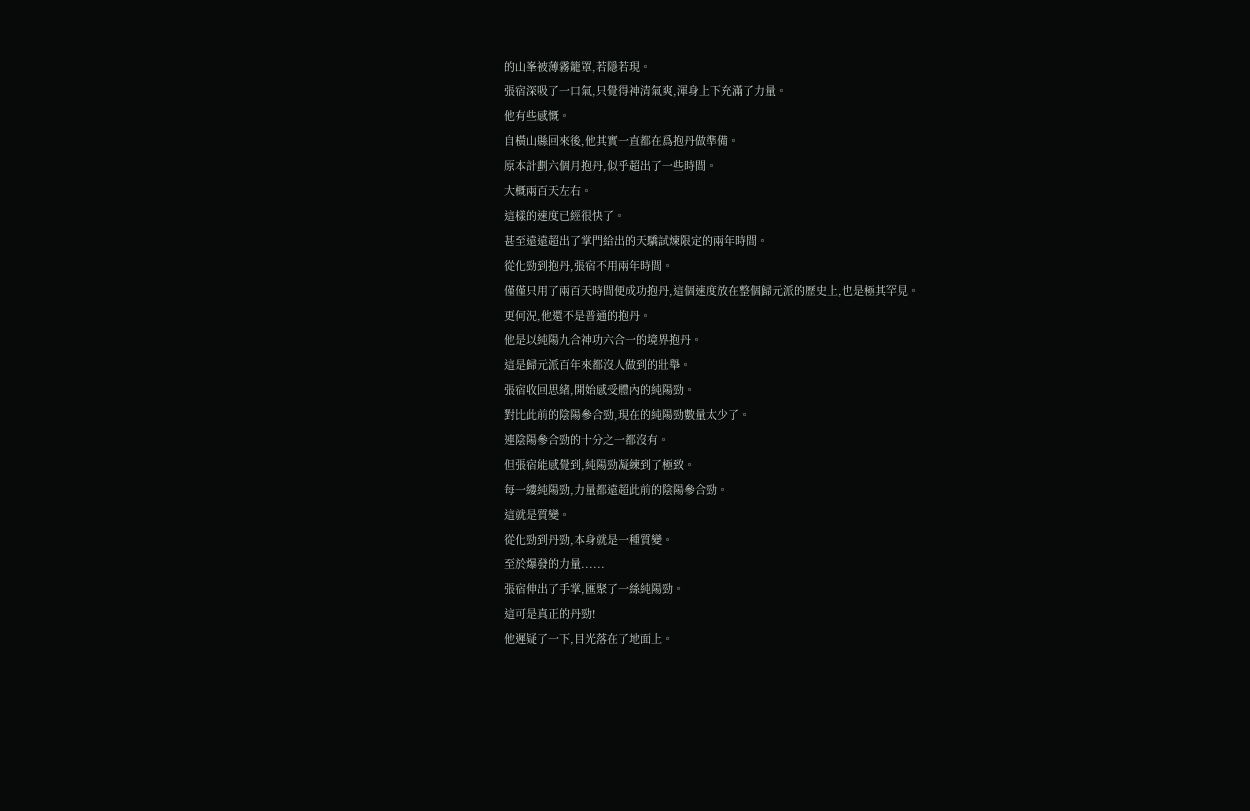的山峯被薄霧籠罩,若隱若現。
張宿深吸了一口氣,只覺得神清氣爽,渾身上下充滿了力量。
他有些感慨。
自橫山縣回來後,他其實一直都在爲抱丹做準備。
原本計劃六個月抱丹,似乎超出了一些時間。
大概兩百天左右。
這樣的速度已經很快了。
甚至遠遠超出了掌門給出的天驕試煉限定的兩年時間。
從化勁到抱丹,張宿不用兩年時間。
僅僅只用了兩百天時間便成功抱丹,這個速度放在整個歸元派的歷史上,也是極其罕見。
更何況,他還不是普通的抱丹。
他是以純陽九合神功六合一的境界抱丹。
這是歸元派百年來都沒人做到的壯舉。
張宿收回思緒,開始感受體內的純陽勁。
對比此前的陰陽參合勁,現在的純陽勁數量太少了。
連陰陽參合勁的十分之一都沒有。
但張宿能感覺到,純陽勁凝練到了極致。
每一縷純陽勁,力量都遠超此前的陰陽參合勁。
這就是質變。
從化勁到丹勁,本身就是一種質變。
至於爆發的力量......
張宿伸出了手掌,匯聚了一絲純陽勁。
這可是真正的丹勁!
他遲疑了一下,目光落在了地面上。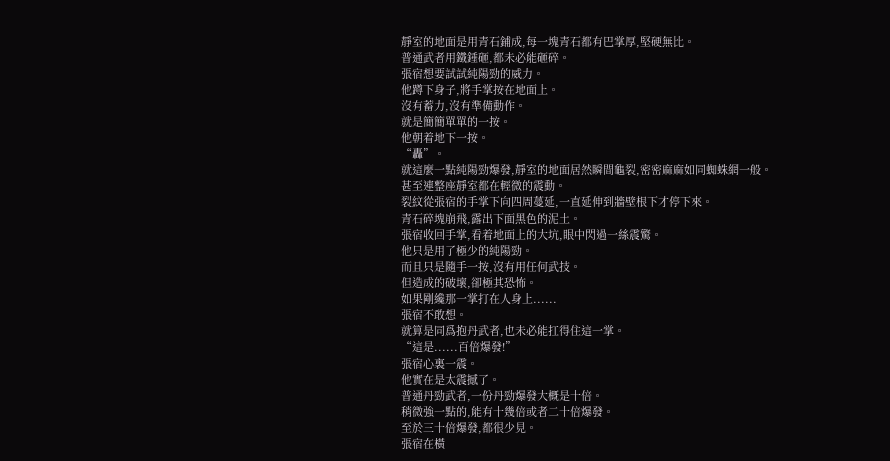靜室的地面是用青石鋪成,每一塊青石都有巴掌厚,堅硬無比。
普通武者用鐵錘砸,都未必能砸碎。
張宿想要試試純陽勁的威力。
他蹲下身子,將手掌按在地面上。
沒有蓄力,沒有準備動作。
就是簡簡單單的一按。
他朝着地下一按。
“轟”。
就這麼一點純陽勁爆發,靜室的地面居然瞬間龜裂,密密麻麻如同蜘蛛網一般。
甚至連整座靜室都在輕微的震動。
裂紋從張宿的手掌下向四周蔓延,一直延伸到牆壁根下才停下來。
青石碎塊崩飛,露出下面黑色的泥土。
張宿收回手掌,看着地面上的大坑,眼中閃過一絲震驚。
他只是用了極少的純陽勁。
而且只是隨手一按,沒有用任何武技。
但造成的破壞,卻極其恐怖。
如果剛纔那一掌打在人身上......
張宿不敢想。
就算是同爲抱丹武者,也未必能扛得住這一掌。
“這是......百倍爆發!”
張宿心裏一震。
他實在是太震撼了。
普通丹勁武者,一份丹勁爆發大概是十倍。
稍微強一點的,能有十幾倍或者二十倍爆發。
至於三十倍爆發,都很少見。
張宿在橫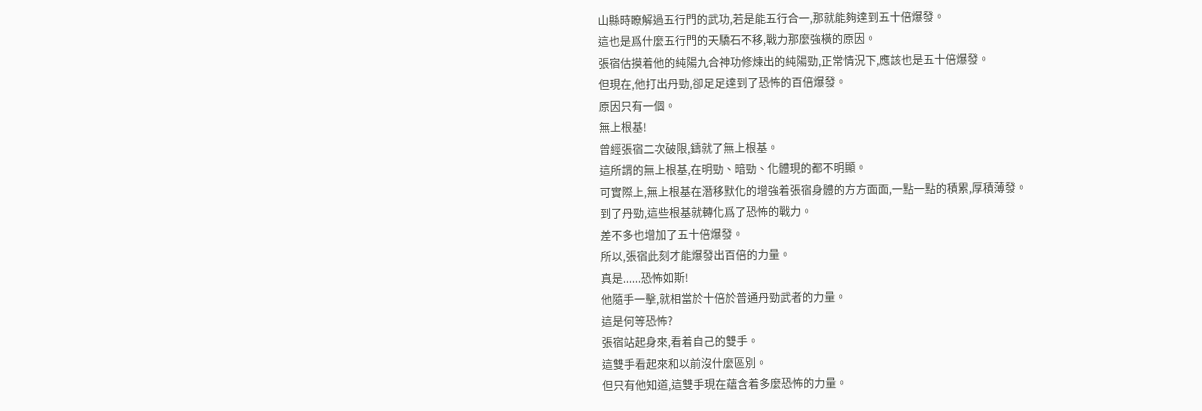山縣時瞭解過五行門的武功,若是能五行合一,那就能夠達到五十倍爆發。
這也是爲什麼五行門的天驕石不移,戰力那麼強橫的原因。
張宿估摸着他的純陽九合神功修煉出的純陽勁,正常情況下,應該也是五十倍爆發。
但現在,他打出丹勁,卻足足達到了恐怖的百倍爆發。
原因只有一個。
無上根基!
曾經張宿二次破限,鑄就了無上根基。
這所謂的無上根基,在明勁、暗勁、化體現的都不明顯。
可實際上,無上根基在潛移默化的增強着張宿身體的方方面面,一點一點的積累,厚積薄發。
到了丹勁,這些根基就轉化爲了恐怖的戰力。
差不多也增加了五十倍爆發。
所以,張宿此刻才能爆發出百倍的力量。
真是......恐怖如斯!
他隨手一擊,就相當於十倍於普通丹勁武者的力量。
這是何等恐怖?
張宿站起身來,看着自己的雙手。
這雙手看起來和以前沒什麼區別。
但只有他知道,這雙手現在蘊含着多麼恐怖的力量。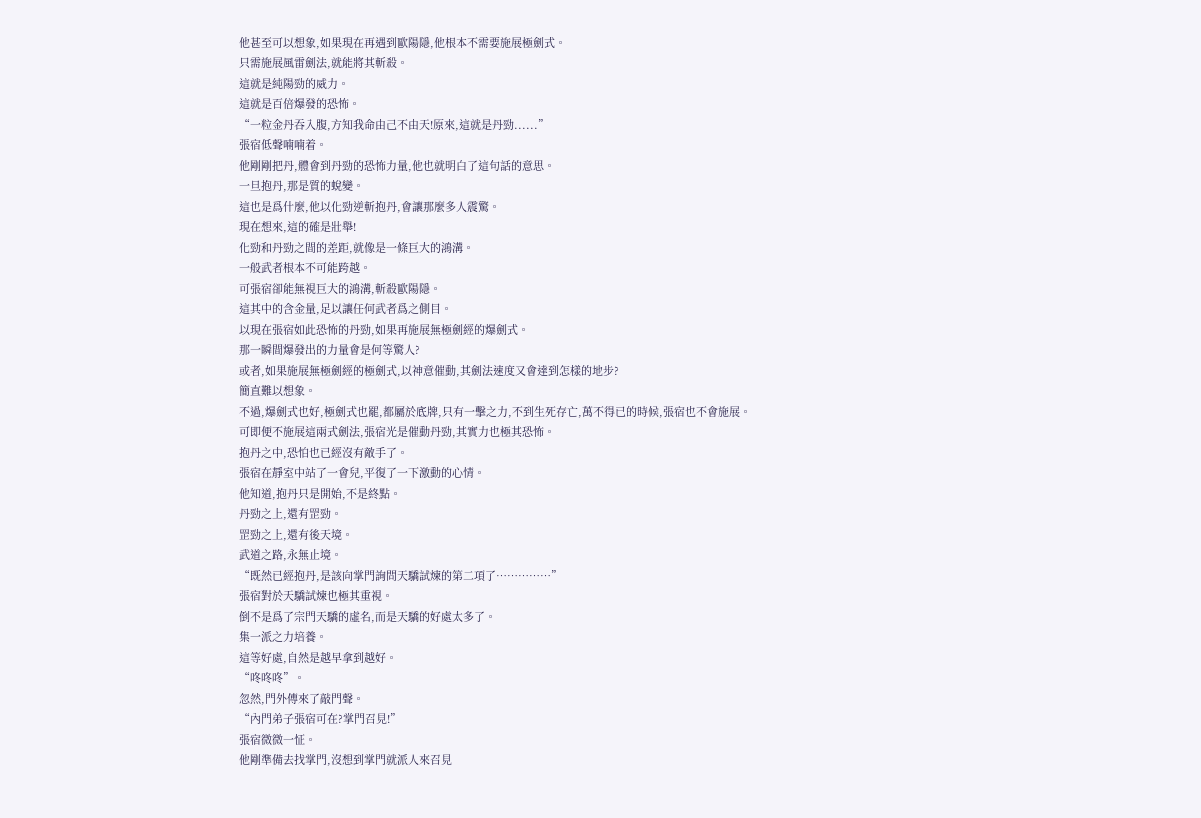他甚至可以想象,如果現在再遇到歐陽隱,他根本不需要施展極劍式。
只需施展風雷劍法,就能將其斬殺。
這就是純陽勁的威力。
這就是百倍爆發的恐怖。
“一粒金丹吞入腹,方知我命由己不由天!原來,這就是丹勁......”
張宿低聲喃喃着。
他剛剛把丹,體會到丹勁的恐怖力量,他也就明白了這句話的意思。
一旦抱丹,那是質的蛻變。
這也是爲什麼,他以化勁逆斬抱丹,會讓那麼多人震驚。
現在想來,這的確是壯舉!
化勁和丹勁之間的差距,就像是一條巨大的鴻溝。
一般武者根本不可能跨越。
可張宿卻能無視巨大的鴻溝,斬殺歐陽隱。
這其中的含金量,足以讓任何武者爲之側目。
以現在張宿如此恐怖的丹勁,如果再施展無極劍經的爆劍式。
那一瞬間爆發出的力量會是何等驚人?
或者,如果施展無極劍經的極劍式,以神意催動,其劍法速度又會達到怎樣的地步?
簡直難以想象。
不過,爆劍式也好,極劍式也罷,都屬於底牌,只有一擊之力,不到生死存亡,萬不得已的時候,張宿也不會施展。
可即便不施展這兩式劍法,張宿光是催動丹勁,其實力也極其恐怖。
抱丹之中,恐怕也已經沒有敵手了。
張宿在靜室中站了一會兒,平復了一下激動的心情。
他知道,抱丹只是開始,不是終點。
丹勁之上,還有罡勁。
罡勁之上,還有後天境。
武道之路,永無止境。
“既然已經抱丹,是該向掌門詢問天驕試煉的第二項了……………”
張宿對於天驕試煉也極其重視。
倒不是爲了宗門天驕的虛名,而是天驕的好處太多了。
集一派之力培養。
這等好處,自然是越早拿到越好。
“咚咚咚”。
忽然,門外傳來了敲門聲。
“內門弟子張宿可在?掌門召見!”
張宿微微一怔。
他剛準備去找掌門,沒想到掌門就派人來召見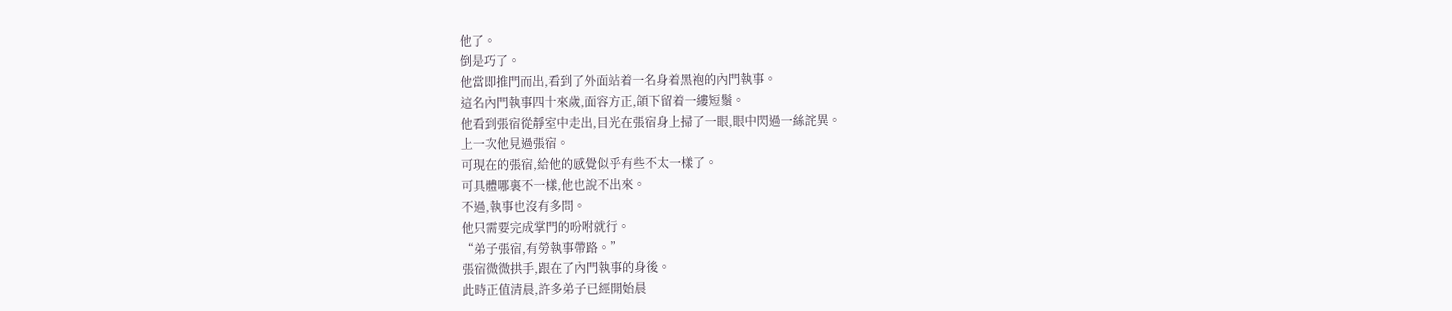他了。
倒是巧了。
他當即推門而出,看到了外面站着一名身着黑袍的內門執事。
這名內門執事四十來歲,面容方正,頜下留着一縷短鬚。
他看到張宿從靜室中走出,目光在張宿身上掃了一眼,眼中閃過一絲詫異。
上一次他見過張宿。
可現在的張宿,給他的感覺似乎有些不太一樣了。
可具體哪裏不一樣,他也說不出來。
不過,執事也沒有多問。
他只需要完成掌門的吩咐就行。
“弟子張宿,有勞執事帶路。”
張宿微微拱手,跟在了內門執事的身後。
此時正值清晨,許多弟子已經開始晨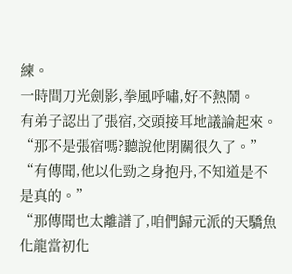練。
一時間刀光劍影,拳風呼嘯,好不熱鬧。
有弟子認出了張宿,交頭接耳地議論起來。
“那不是張宿嗎?聽說他閉關很久了。”
“有傳聞,他以化勁之身抱丹,不知道是不是真的。”
“那傳聞也太離譜了,咱們歸元派的天驕魚化龍當初化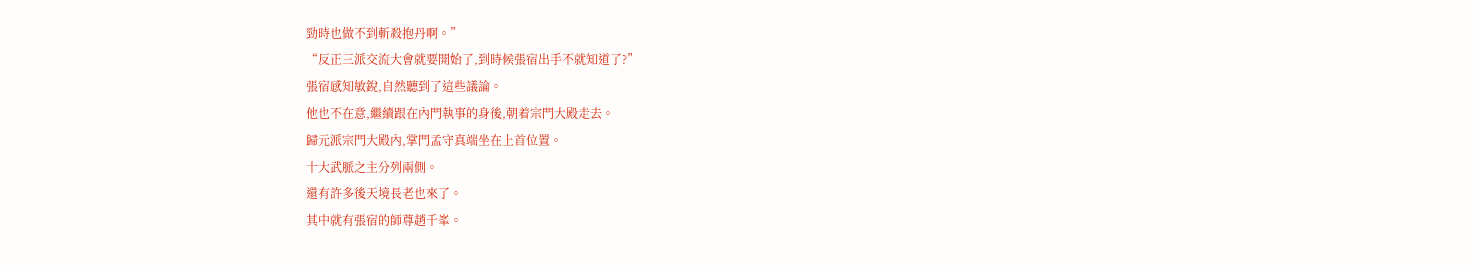勁時也做不到斬殺抱丹啊。”
“反正三派交流大會就要開始了,到時候張宿出手不就知道了?”
張宿感知敏銳,自然聽到了這些議論。
他也不在意,繼續跟在內門執事的身後,朝着宗門大殿走去。
歸元派宗門大殿內,掌門孟守真端坐在上首位置。
十大武脈之主分列兩側。
還有許多後天境長老也來了。
其中就有張宿的師尊趙千峯。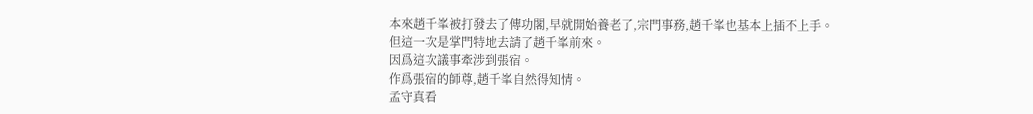本來趙千峯被打發去了傳功閣,早就開始養老了,宗門事務,趙千峯也基本上插不上手。
但這一次是掌門特地去請了趙千峯前來。
因爲這次議事牽涉到張宿。
作爲張宿的師尊,趙千峯自然得知情。
孟守真看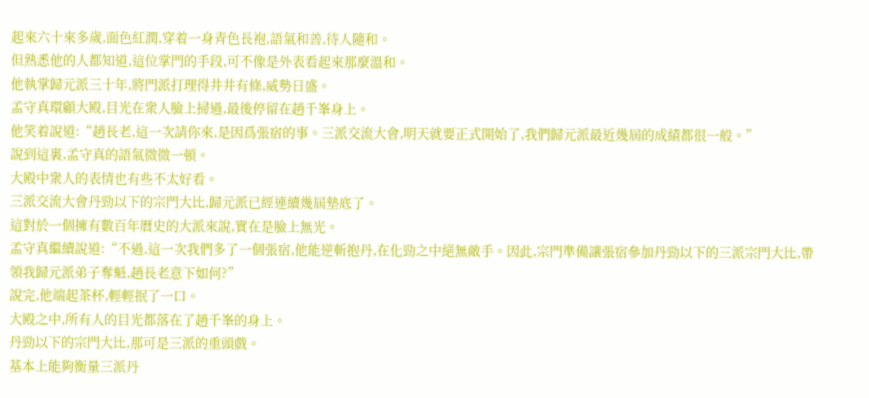起來六十來多歲,面色紅潤,穿着一身青色長袍,語氣和善,待人隨和。
但熟悉他的人都知道,這位掌門的手段,可不像是外表看起來那麼溫和。
他執掌歸元派三十年,將門派打理得井井有條,威勢日盛。
孟守真環顧大殿,目光在衆人臉上掃過,最後停留在趙千峯身上。
他笑着說道:“趙長老,這一次請你來,是因爲張宿的事。三派交流大會,明天就要正式開始了,我們歸元派最近幾屆的成績都很一般。”
說到這裏,孟守真的語氣微微一頓。
大殿中衆人的表情也有些不太好看。
三派交流大會丹勁以下的宗門大比,歸元派已經連續幾屆墊底了。
這對於一個擁有數百年曆史的大派來說,實在是臉上無光。
孟守真繼續說道:“不過,這一次我們多了一個張宿,他能逆斬抱丹,在化勁之中絕無敵手。因此,宗門準備讓張宿參加丹勁以下的三派宗門大比,帶領我歸元派弟子奪魁,趙長老意下如何?”
說完,他端起茶杯,輕輕抿了一口。
大殿之中,所有人的目光都落在了趙千峯的身上。
丹勁以下的宗門大比,那可是三派的重頭戲。
基本上能夠衡量三派丹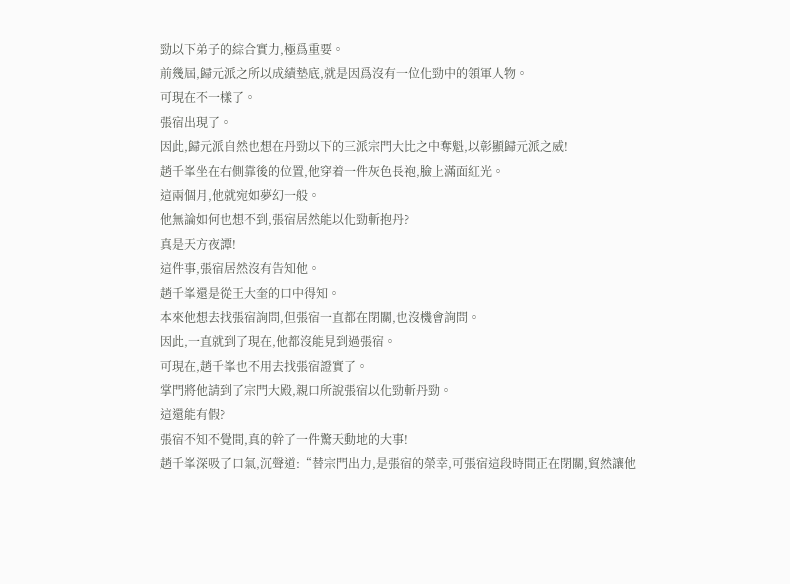勁以下弟子的綜合實力,極爲重要。
前幾屆,歸元派之所以成績墊底,就是因爲沒有一位化勁中的領軍人物。
可現在不一樣了。
張宿出現了。
因此,歸元派自然也想在丹勁以下的三派宗門大比之中奪魁,以彰顯歸元派之威!
趙千峯坐在右側靠後的位置,他穿着一件灰色長袍,臉上滿面紅光。
這兩個月,他就宛如夢幻一般。
他無論如何也想不到,張宿居然能以化勁斬抱丹?
真是天方夜譚!
這件事,張宿居然沒有告知他。
趙千峯還是從王大奎的口中得知。
本來他想去找張宿詢問,但張宿一直都在閉關,也沒機會詢問。
因此,一直就到了現在,他都沒能見到過張宿。
可現在,趙千峯也不用去找張宿證實了。
掌門將他請到了宗門大殿,親口所說張宿以化勁斬丹勁。
這還能有假?
張宿不知不覺間,真的幹了一件驚天動地的大事!
趙千峯深吸了口氣,沉聲道:“替宗門出力,是張宿的榮幸,可張宿這段時間正在閉關,貿然讓他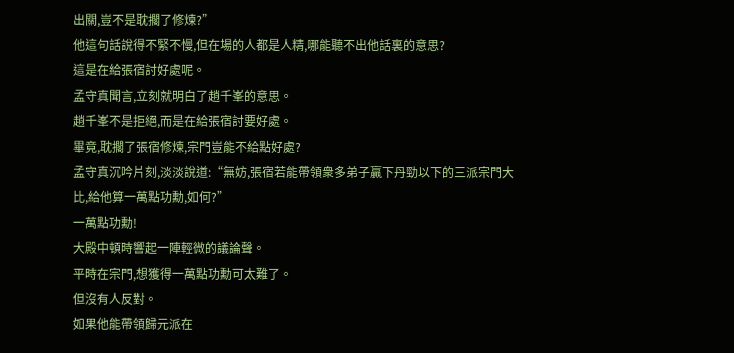出關,豈不是耽擱了修煉?”
他這句話說得不緊不慢,但在場的人都是人精,哪能聽不出他話裏的意思?
這是在給張宿討好處呢。
孟守真聞言,立刻就明白了趙千峯的意思。
趙千峯不是拒絕,而是在給張宿討要好處。
畢竟,耽擱了張宿修煉,宗門豈能不給點好處?
孟守真沉吟片刻,淡淡說道:“無妨,張宿若能帶領衆多弟子贏下丹勁以下的三派宗門大比,給他算一萬點功勳,如何?”
一萬點功勳!
大殿中頓時響起一陣輕微的議論聲。
平時在宗門,想獲得一萬點功勳可太難了。
但沒有人反對。
如果他能帶領歸元派在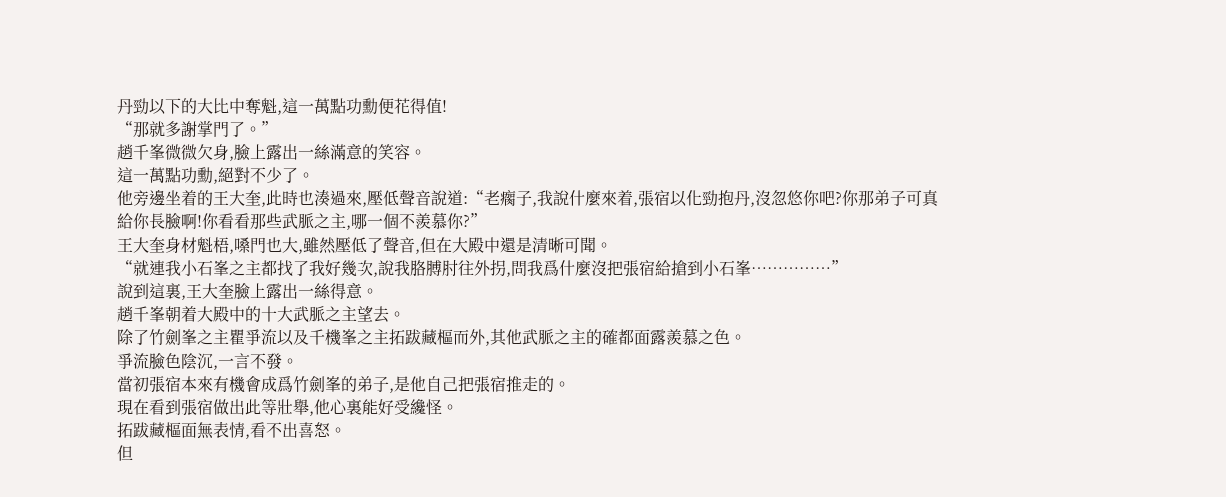丹勁以下的大比中奪魁,這一萬點功勳便花得值!
“那就多謝掌門了。”
趙千峯微微欠身,臉上露出一絲滿意的笑容。
這一萬點功勳,絕對不少了。
他旁邊坐着的王大奎,此時也湊過來,壓低聲音說道:“老瘸子,我說什麼來着,張宿以化勁抱丹,沒忽悠你吧?你那弟子可真給你長臉啊!你看看那些武脈之主,哪一個不羨慕你?”
王大奎身材魁梧,嗓門也大,雖然壓低了聲音,但在大殿中還是清晰可聞。
“就連我小石峯之主都找了我好幾次,說我胳膊肘往外拐,問我爲什麼沒把張宿給搶到小石峯……………”
說到這裏,王大奎臉上露出一絲得意。
趙千峯朝着大殿中的十大武脈之主望去。
除了竹劍峯之主瞿爭流以及千機峯之主拓跋藏樞而外,其他武脈之主的確都面露羨慕之色。
爭流臉色陰沉,一言不發。
當初張宿本來有機會成爲竹劍峯的弟子,是他自己把張宿推走的。
現在看到張宿做出此等壯舉,他心裏能好受纔怪。
拓跋藏樞面無表情,看不出喜怒。
但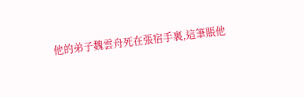他的弟子魏雲舟死在張宿手裏,這筆賬他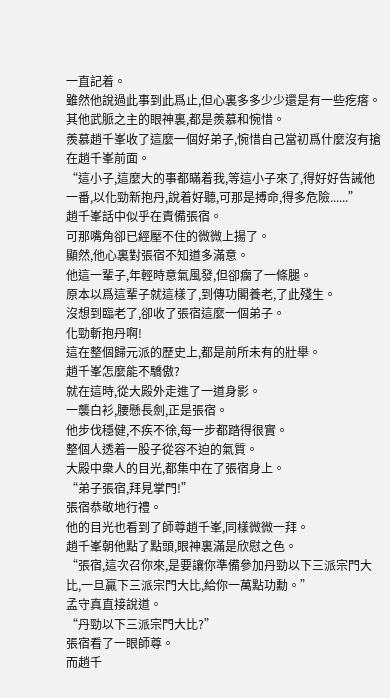一直記着。
雖然他說過此事到此爲止,但心裏多多少少還是有一些疙瘩。
其他武脈之主的眼神裏,都是羨慕和惋惜。
羨慕趙千峯收了這麼一個好弟子,惋惜自己當初爲什麼沒有搶在趙千峯前面。
“這小子,這麼大的事都瞞着我,等這小子來了,得好好告誡他一番,以化勁新抱丹,說着好聽,可那是搏命,得多危險......”
趙千峯話中似乎在責備張宿。
可那嘴角卻已經壓不住的微微上揚了。
顯然,他心裏對張宿不知道多滿意。
他這一輩子,年輕時意氣風發,但卻瘸了一條腿。
原本以爲這輩子就這樣了,到傳功閣養老,了此殘生。
沒想到臨老了,卻收了張宿這麼一個弟子。
化勁斬抱丹啊!
這在整個歸元派的歷史上,都是前所未有的壯舉。
趙千峯怎麼能不驕傲?
就在這時,從大殿外走進了一道身影。
一襲白衫,腰懸長劍,正是張宿。
他步伐穩健,不疾不徐,每一步都踏得很實。
整個人透着一股子從容不迫的氣質。
大殿中衆人的目光,都集中在了張宿身上。
“弟子張宿,拜見掌門!”
張宿恭敬地行禮。
他的目光也看到了師尊趙千峯,同樣微微一拜。
趙千峯朝他點了點頭,眼神裏滿是欣慰之色。
“張宿,這次召你來,是要讓你準備參加丹勁以下三派宗門大比,一旦贏下三派宗門大比,給你一萬點功勳。”
孟守真直接說道。
“丹勁以下三派宗門大比?”
張宿看了一眼師尊。
而趙千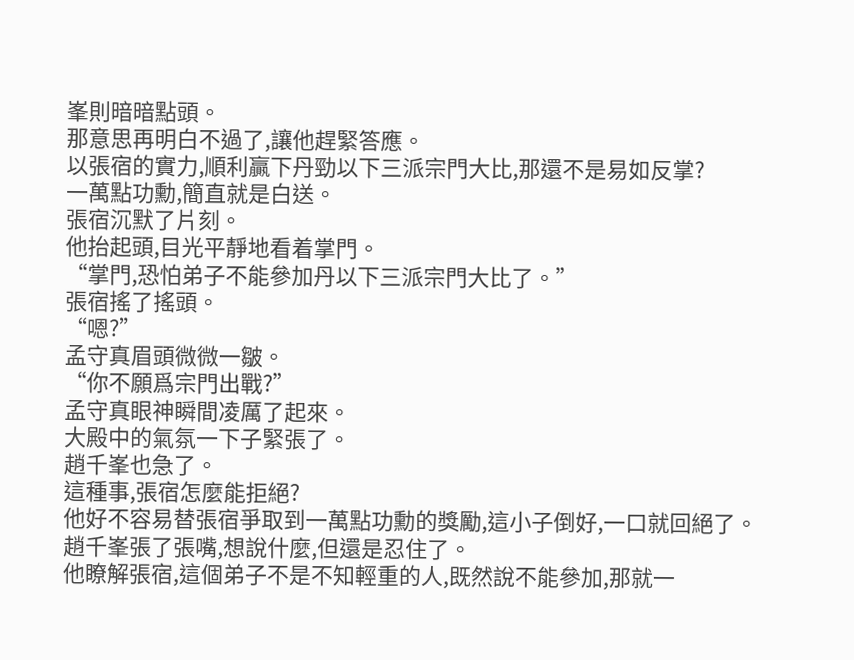峯則暗暗點頭。
那意思再明白不過了,讓他趕緊答應。
以張宿的實力,順利贏下丹勁以下三派宗門大比,那還不是易如反掌?
一萬點功勳,簡直就是白送。
張宿沉默了片刻。
他抬起頭,目光平靜地看着掌門。
“掌門,恐怕弟子不能參加丹以下三派宗門大比了。”
張宿搖了搖頭。
“嗯?”
孟守真眉頭微微一皺。
“你不願爲宗門出戰?”
孟守真眼神瞬間凌厲了起來。
大殿中的氣氛一下子緊張了。
趙千峯也急了。
這種事,張宿怎麼能拒絕?
他好不容易替張宿爭取到一萬點功勳的獎勵,這小子倒好,一口就回絕了。
趙千峯張了張嘴,想說什麼,但還是忍住了。
他瞭解張宿,這個弟子不是不知輕重的人,既然說不能參加,那就一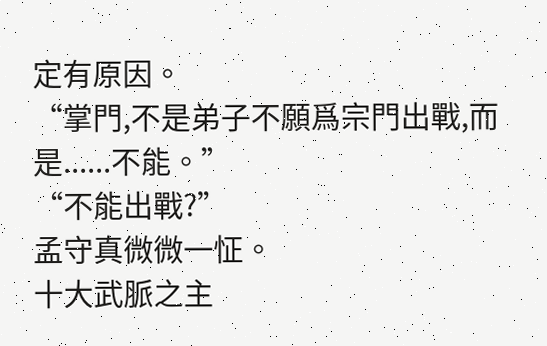定有原因。
“掌門,不是弟子不願爲宗門出戰,而是......不能。”
“不能出戰?”
孟守真微微一怔。
十大武脈之主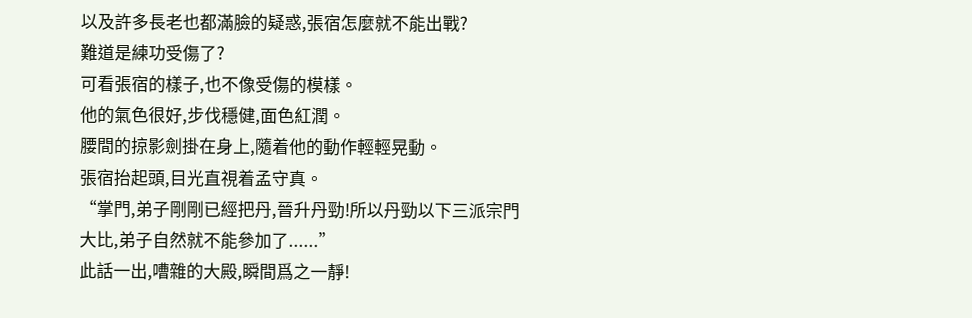以及許多長老也都滿臉的疑惑,張宿怎麼就不能出戰?
難道是練功受傷了?
可看張宿的樣子,也不像受傷的模樣。
他的氣色很好,步伐穩健,面色紅潤。
腰間的掠影劍掛在身上,隨着他的動作輕輕晃動。
張宿抬起頭,目光直視着孟守真。
“掌門,弟子剛剛已經把丹,晉升丹勁!所以丹勁以下三派宗門大比,弟子自然就不能參加了......”
此話一出,嘈雜的大殿,瞬間爲之一靜!